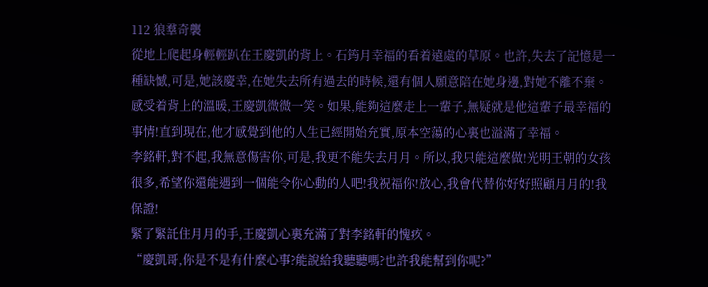112 狼羣奇襲
從地上爬起身輕輕趴在王慶凱的背上。石筠月幸福的看着遠處的草原。也許,失去了記憶是一種缺憾,可是,她該慶幸,在她失去所有過去的時候,還有個人願意陪在她身邊,對她不離不棄。
感受着背上的溫暖,王慶凱微微一笑。如果,能夠這麼走上一輩子,無疑就是他這輩子最幸福的事情!直到現在,他才感覺到他的人生已經開始充實,原本空蕩的心裏也溢滿了幸福。
李銘軒,對不起,我無意傷害你,可是,我更不能失去月月。所以,我只能這麼做!光明王朝的女孩很多,希望你還能遇到一個能令你心動的人吧!我祝福你!放心,我會代替你好好照顧月月的!我保證!
緊了緊託住月月的手,王慶凱心裏充滿了對李銘軒的愧疚。
“慶凱哥,你是不是有什麼心事?能說給我聽聽嗎?也許我能幫到你呢?”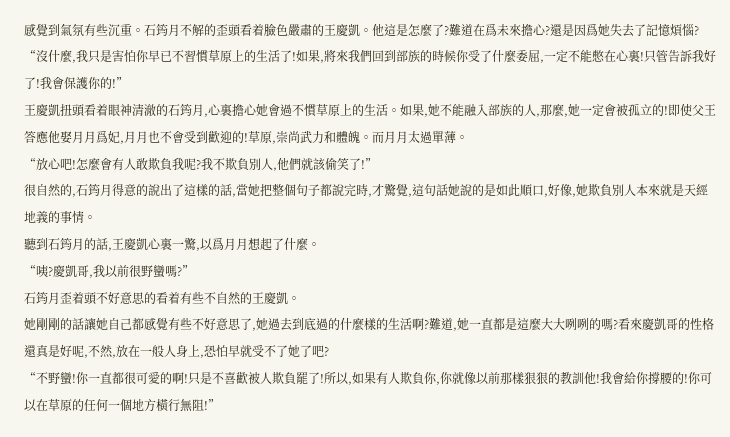感覺到氣氛有些沉重。石筠月不解的歪頭看着臉色嚴肅的王慶凱。他這是怎麼了?難道在爲未來擔心?還是因爲她失去了記憶煩惱?
“沒什麼,我只是害怕你早已不習慣草原上的生活了!如果,將來我們回到部族的時候你受了什麼委屈,一定不能憋在心裏!只管告訴我好了!我會保護你的!”
王慶凱扭頭看着眼神清澈的石筠月,心裏擔心她會過不慣草原上的生活。如果,她不能融入部族的人,那麼,她一定會被孤立的!即使父王答應他娶月月爲妃,月月也不會受到歡迎的!草原,崇尚武力和體魄。而月月太過單薄。
“放心吧!怎麼會有人敢欺負我呢?我不欺負別人,他們就該偷笑了!”
很自然的,石筠月得意的說出了這樣的話,當她把整個句子都說完時,才驚覺,這句話她說的是如此順口,好像,她欺負別人本來就是天經地義的事情。
聽到石筠月的話,王慶凱心裏一驚,以爲月月想起了什麼。
“咦?慶凱哥,我以前很野蠻嗎?”
石筠月歪着頭不好意思的看着有些不自然的王慶凱。
她剛剛的話讓她自己都感覺有些不好意思了,她過去到底過的什麼樣的生活啊?難道,她一直都是這麼大大咧咧的嗎?看來慶凱哥的性格還真是好呢,不然,放在一般人身上,恐怕早就受不了她了吧?
“不野蠻!你一直都很可愛的啊!只是不喜歡被人欺負罷了!所以,如果有人欺負你,你就像以前那樣狠狠的教訓他!我會給你撐腰的!你可以在草原的任何一個地方橫行無阻!”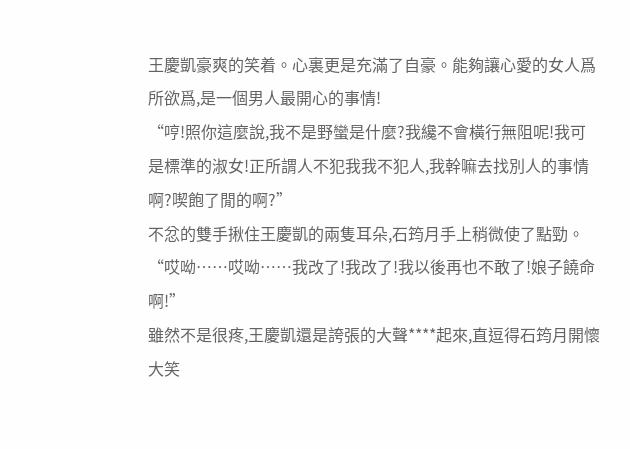王慶凱豪爽的笑着。心裏更是充滿了自豪。能夠讓心愛的女人爲所欲爲,是一個男人最開心的事情!
“哼!照你這麼說,我不是野蠻是什麼?我纔不會橫行無阻呢!我可是標準的淑女!正所謂人不犯我我不犯人,我幹嘛去找別人的事情啊?喫飽了閒的啊?”
不忿的雙手揪住王慶凱的兩隻耳朵,石筠月手上稍微使了點勁。
“哎呦……哎呦……我改了!我改了!我以後再也不敢了!娘子饒命啊!”
雖然不是很疼,王慶凱還是誇張的大聲****起來,直逗得石筠月開懷大笑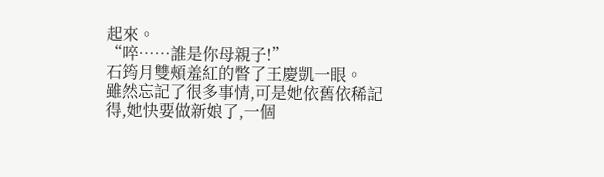起來。
“啐……誰是你母親子!”
石筠月雙頰羞紅的瞥了王慶凱一眼。
雖然忘記了很多事情,可是她依舊依稀記得,她快要做新娘了,一個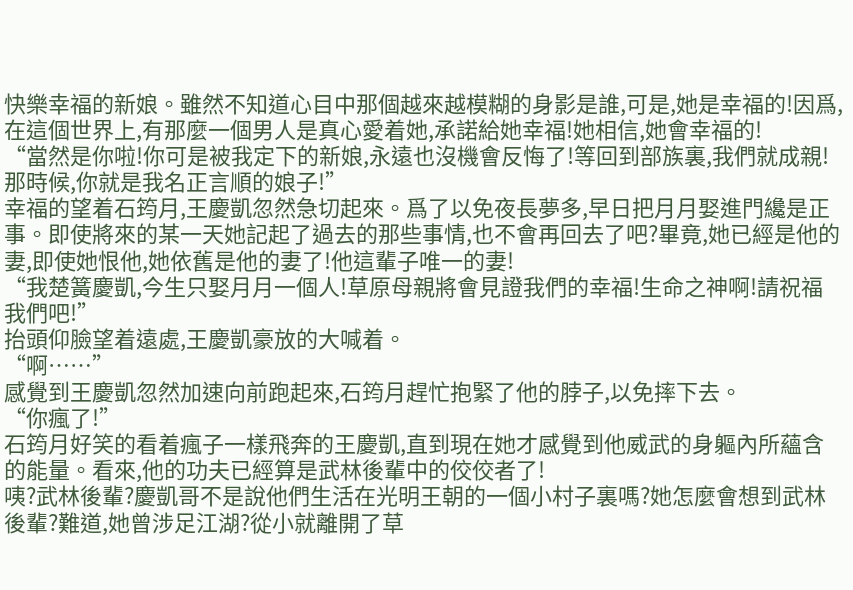快樂幸福的新娘。雖然不知道心目中那個越來越模糊的身影是誰,可是,她是幸福的!因爲,在這個世界上,有那麼一個男人是真心愛着她,承諾給她幸福!她相信,她會幸福的!
“當然是你啦!你可是被我定下的新娘,永遠也沒機會反悔了!等回到部族裏,我們就成親!那時候,你就是我名正言順的娘子!”
幸福的望着石筠月,王慶凱忽然急切起來。爲了以免夜長夢多,早日把月月娶進門纔是正事。即使將來的某一天她記起了過去的那些事情,也不會再回去了吧?畢竟,她已經是他的妻,即使她恨他,她依舊是他的妻了!他這輩子唯一的妻!
“我楚簧慶凱,今生只娶月月一個人!草原母親將會見證我們的幸福!生命之神啊!請祝福我們吧!”
抬頭仰臉望着遠處,王慶凱豪放的大喊着。
“啊……”
感覺到王慶凱忽然加速向前跑起來,石筠月趕忙抱緊了他的脖子,以免摔下去。
“你瘋了!”
石筠月好笑的看着瘋子一樣飛奔的王慶凱,直到現在她才感覺到他威武的身軀內所蘊含的能量。看來,他的功夫已經算是武林後輩中的佼佼者了!
咦?武林後輩?慶凱哥不是說他們生活在光明王朝的一個小村子裏嗎?她怎麼會想到武林後輩?難道,她曾涉足江湖?從小就離開了草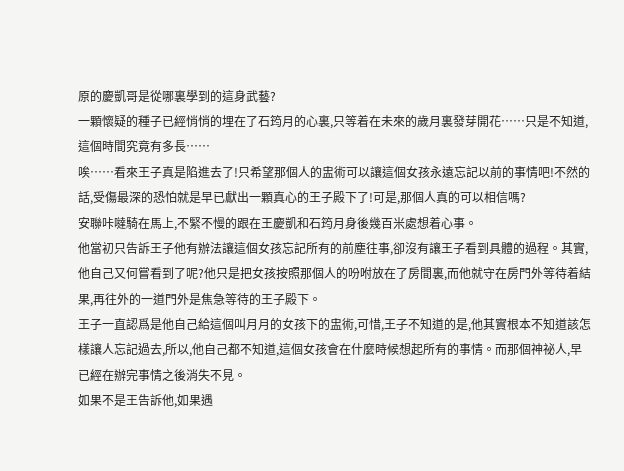原的慶凱哥是從哪裏學到的這身武藝?
一顆懷疑的種子已經悄悄的埋在了石筠月的心裏,只等着在未來的歲月裏發芽開花……只是不知道,這個時間究竟有多長……
唉……看來王子真是陷進去了!只希望那個人的盅術可以讓這個女孩永遠忘記以前的事情吧!不然的話,受傷最深的恐怕就是早已獻出一顆真心的王子殿下了!可是,那個人真的可以相信嗎?
安聯咔噠騎在馬上,不緊不慢的跟在王慶凱和石筠月身後幾百米處想着心事。
他當初只告訴王子他有辦法讓這個女孩忘記所有的前塵往事,卻沒有讓王子看到具體的過程。其實,他自己又何嘗看到了呢?他只是把女孩按照那個人的吩咐放在了房間裏,而他就守在房門外等待着結果,再往外的一道門外是焦急等待的王子殿下。
王子一直認爲是他自己給這個叫月月的女孩下的盅術,可惜,王子不知道的是,他其實根本不知道該怎樣讓人忘記過去,所以,他自己都不知道,這個女孩會在什麼時候想起所有的事情。而那個神祕人,早已經在辦完事情之後消失不見。
如果不是王告訴他,如果遇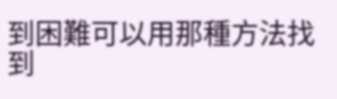到困難可以用那種方法找到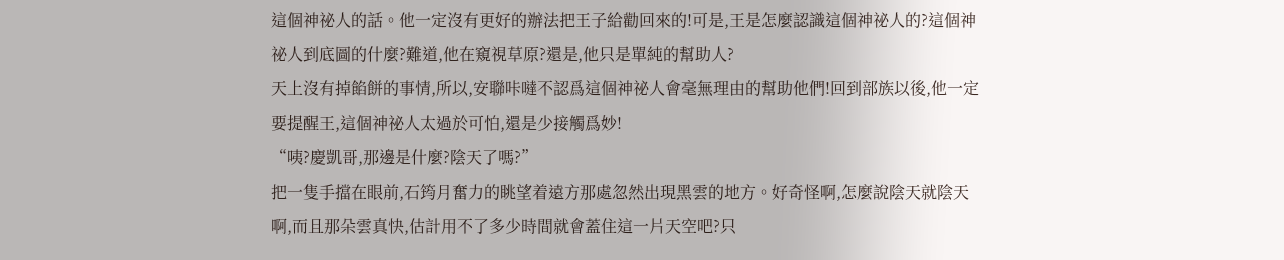這個神祕人的話。他一定沒有更好的辦法把王子給勸回來的!可是,王是怎麼認識這個神祕人的?這個神祕人到底圖的什麼?難道,他在窺視草原?還是,他只是單純的幫助人?
天上沒有掉餡餅的事情,所以,安聯咔噠不認爲這個神祕人會毫無理由的幫助他們!回到部族以後,他一定要提醒王,這個神祕人太過於可怕,還是少接觸爲妙!
“咦?慶凱哥,那邊是什麼?陰天了嗎?”
把一隻手擋在眼前,石筠月奮力的眺望着遠方那處忽然出現黑雲的地方。好奇怪啊,怎麼說陰天就陰天啊,而且那朵雲真快,估計用不了多少時間就會蓋住這一片天空吧?只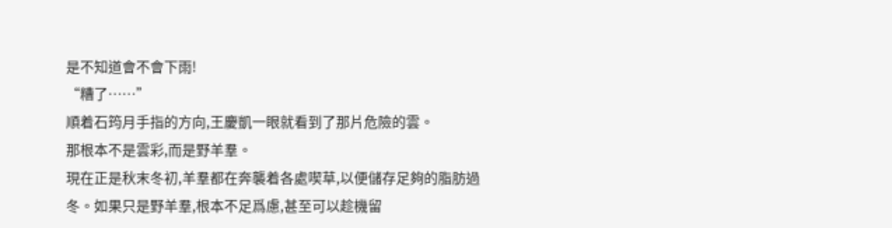是不知道會不會下雨!
“糟了……”
順着石筠月手指的方向,王慶凱一眼就看到了那片危險的雲。
那根本不是雲彩,而是野羊羣。
現在正是秋末冬初,羊羣都在奔襲着各處喫草,以便儲存足夠的脂肪過冬。如果只是野羊羣,根本不足爲慮,甚至可以趁機留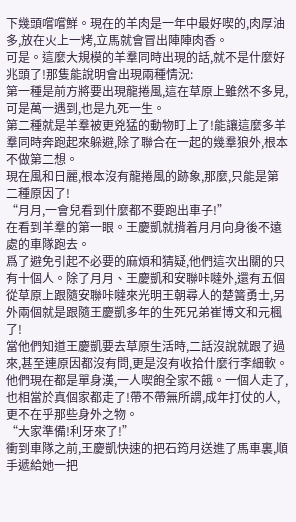下幾頭嚐嚐鮮。現在的羊肉是一年中最好喫的,肉厚油多,放在火上一烤,立馬就會冒出陣陣肉香。
可是。這麼大規模的羊羣同時出現的話,就不是什麼好兆頭了!那隻能說明會出現兩種情況:
第一種是前方將要出現龍捲風,這在草原上雖然不多見,可是萬一遇到,也是九死一生。
第二種就是羊羣被更兇猛的動物盯上了!能讓這麼多羊羣同時奔跑起來躲避,除了聯合在一起的幾羣狼外,根本不做第二想。
現在風和日麗,根本沒有龍捲風的跡象,那麼,只能是第二種原因了!
“月月,一會兒看到什麼都不要跑出車子!”
在看到羊羣的第一眼。王慶凱就揹着月月向身後不遠處的車隊跑去。
爲了避免引起不必要的麻煩和猜疑,他們這次出關的只有十個人。除了月月、王慶凱和安聯咔噠外,還有五個從草原上跟隨安聯咔噠來光明王朝尋人的楚簧勇士,另外兩個就是跟隨王慶凱多年的生死兄弟崔博文和元楓了!
當他們知道王慶凱要去草原生活時,二話沒說就跟了過來,甚至連原因都沒有問,更是沒有收拾什麼行李細軟。他們現在都是單身漢,一人喫飽全家不餓。一個人走了,也相當於真個家都走了!帶不帶無所謂,成年打仗的人,更不在乎那些身外之物。
“大家準備!利牙來了!”
衝到車隊之前,王慶凱快速的把石筠月送進了馬車裏,順手遞給她一把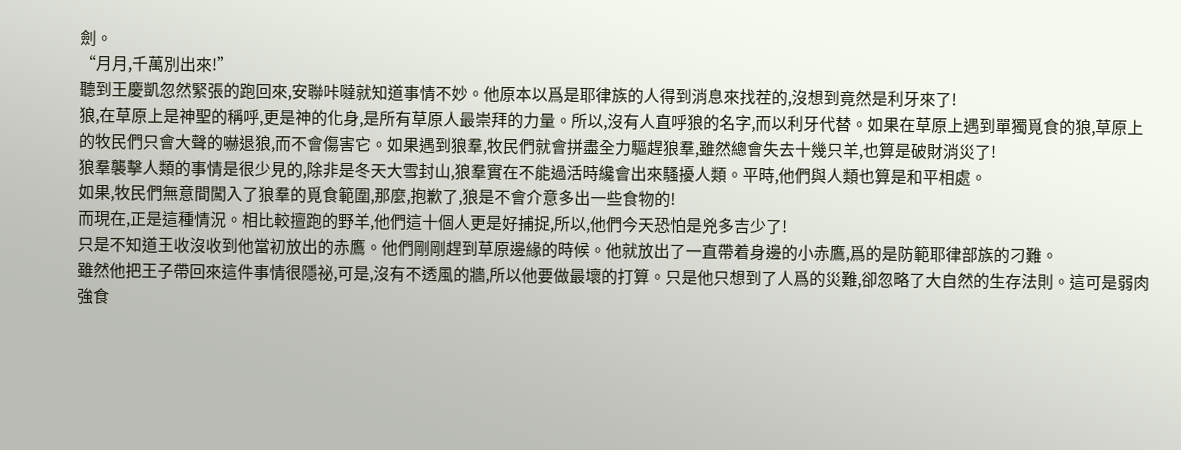劍。
“月月,千萬別出來!”
聽到王慶凱忽然緊張的跑回來,安聯咔噠就知道事情不妙。他原本以爲是耶律族的人得到消息來找茬的,沒想到竟然是利牙來了!
狼,在草原上是神聖的稱呼,更是神的化身,是所有草原人最崇拜的力量。所以,沒有人直呼狼的名字,而以利牙代替。如果在草原上遇到單獨覓食的狼,草原上的牧民們只會大聲的嚇退狼,而不會傷害它。如果遇到狼羣,牧民們就會拼盡全力驅趕狼羣,雖然總會失去十幾只羊,也算是破財消災了!
狼羣襲擊人類的事情是很少見的,除非是冬天大雪封山,狼羣實在不能過活時纔會出來騷擾人類。平時,他們與人類也算是和平相處。
如果,牧民們無意間闖入了狼羣的覓食範圍,那麼,抱歉了,狼是不會介意多出一些食物的!
而現在,正是這種情況。相比較擅跑的野羊,他們這十個人更是好捕捉,所以,他們今天恐怕是兇多吉少了!
只是不知道王收沒收到他當初放出的赤鷹。他們剛剛趕到草原邊緣的時候。他就放出了一直帶着身邊的小赤鷹,爲的是防範耶律部族的刁難。
雖然他把王子帶回來這件事情很隱祕,可是,沒有不透風的牆,所以他要做最壞的打算。只是他只想到了人爲的災難,卻忽略了大自然的生存法則。這可是弱肉強食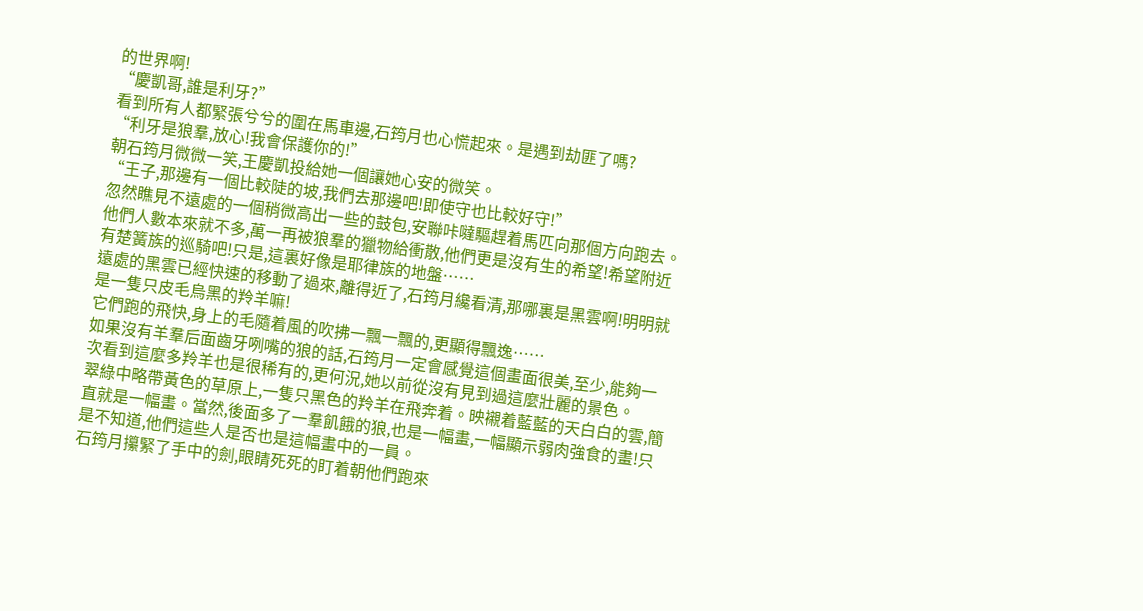的世界啊!
“慶凱哥,誰是利牙?”
看到所有人都緊張兮兮的圍在馬車邊,石筠月也心慌起來。是遇到劫匪了嗎?
“利牙是狼羣,放心!我會保護你的!”
朝石筠月微微一笑,王慶凱投給她一個讓她心安的微笑。
“王子,那邊有一個比較陡的坡,我們去那邊吧!即使守也比較好守!”
忽然瞧見不遠處的一個稍微高出一些的鼓包,安聯咔噠驅趕着馬匹向那個方向跑去。
他們人數本來就不多,萬一再被狼羣的獵物給衝散,他們更是沒有生的希望!希望附近有楚簧族的巡騎吧!只是,這裏好像是耶律族的地盤……
遠處的黑雲已經快速的移動了過來,離得近了,石筠月纔看清,那哪裏是黑雲啊!明明就是一隻只皮毛烏黑的羚羊嘛!
它們跑的飛快,身上的毛隨着風的吹拂一飄一飄的,更顯得飄逸……
如果沒有羊羣后面齒牙咧嘴的狼的話,石筠月一定會感覺這個畫面很美,至少,能夠一次看到這麼多羚羊也是很稀有的,更何況,她以前從沒有見到過這麼壯麗的景色。
翠綠中略帶黃色的草原上,一隻只黑色的羚羊在飛奔着。映襯着藍藍的天白白的雲,簡直就是一幅畫。當然,後面多了一羣飢餓的狼,也是一幅畫,一幅顯示弱肉強食的畫!只是不知道,他們這些人是否也是這幅畫中的一員。
石筠月攥緊了手中的劍,眼睛死死的盯着朝他們跑來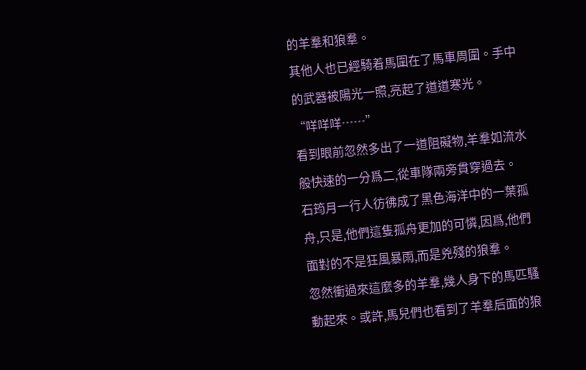的羊羣和狼羣。
其他人也已經騎着馬圍在了馬車周圍。手中的武器被陽光一照,亮起了道道寒光。
“咩咩咩……”
看到眼前忽然多出了一道阻礙物,羊羣如流水般快速的一分爲二,從車隊兩旁貫穿過去。
石筠月一行人彷彿成了黑色海洋中的一葉孤舟,只是,他們這隻孤舟更加的可憐,因爲,他們面對的不是狂風暴雨,而是兇殘的狼羣。
忽然衝過來這麼多的羊羣,幾人身下的馬匹騷動起來。或許,馬兒們也看到了羊羣后面的狼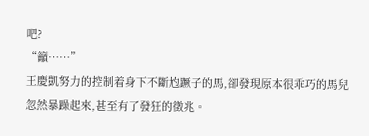吧?
“籲……”
王慶凱努力的控制着身下不斷尥蹶子的馬,卻發現原本很乖巧的馬兒忽然暴躁起來,甚至有了發狂的徵兆。